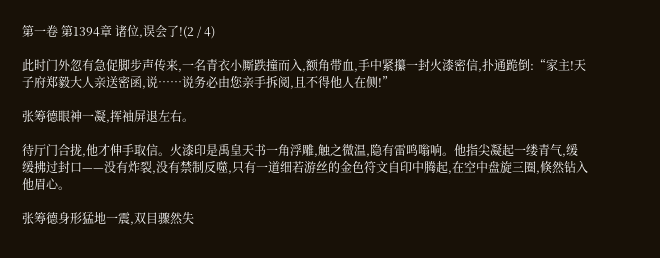第一卷 第1394章 诸位,误会了!(2 / 4)

此时门外忽有急促脚步声传来,一名青衣小厮跌撞而入,额角带血,手中紧攥一封火漆密信,扑通跪倒:“家主!天子府郑毅大人亲送密函,说……说务必由您亲手拆阅,且不得他人在侧!”

张筹德眼神一凝,挥袖屏退左右。

待厅门合拢,他才伸手取信。火漆印是禹皇天书一角浮雕,触之微温,隐有雷鸣嗡响。他指尖凝起一缕青气,缓缓拂过封口——没有炸裂,没有禁制反噬,只有一道细若游丝的金色符文自印中腾起,在空中盘旋三圈,倏然钻入他眉心。

张筹德身形猛地一震,双目骤然失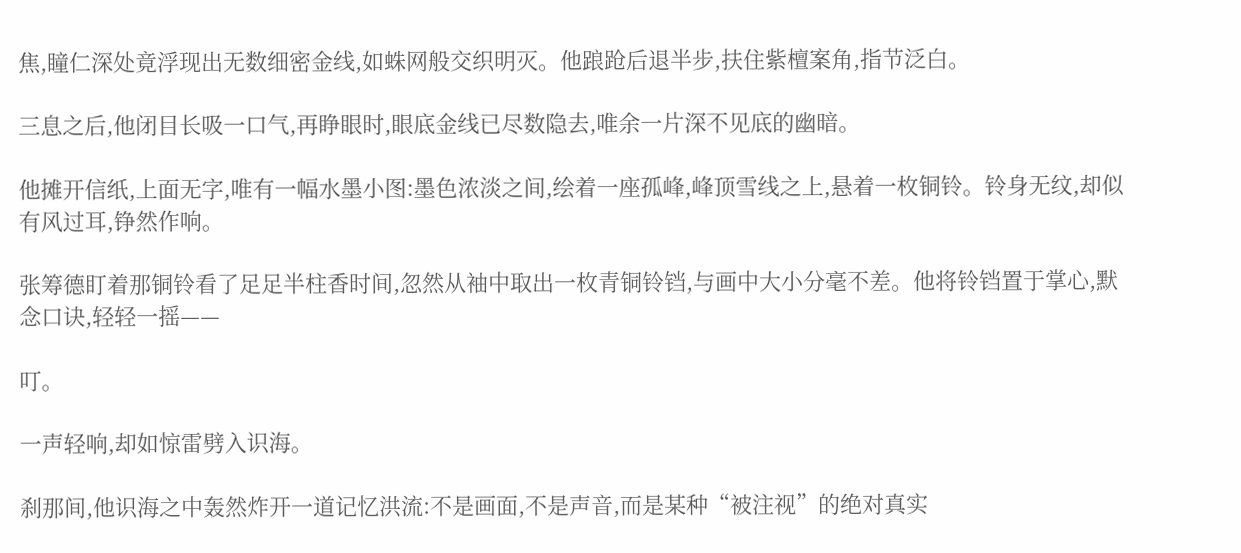焦,瞳仁深处竟浮现出无数细密金线,如蛛网般交织明灭。他踉跄后退半步,扶住紫檀案角,指节泛白。

三息之后,他闭目长吸一口气,再睁眼时,眼底金线已尽数隐去,唯余一片深不见底的幽暗。

他摊开信纸,上面无字,唯有一幅水墨小图:墨色浓淡之间,绘着一座孤峰,峰顶雪线之上,悬着一枚铜铃。铃身无纹,却似有风过耳,铮然作响。

张筹德盯着那铜铃看了足足半柱香时间,忽然从袖中取出一枚青铜铃铛,与画中大小分毫不差。他将铃铛置于掌心,默念口诀,轻轻一摇——

叮。

一声轻响,却如惊雷劈入识海。

刹那间,他识海之中轰然炸开一道记忆洪流:不是画面,不是声音,而是某种“被注视”的绝对真实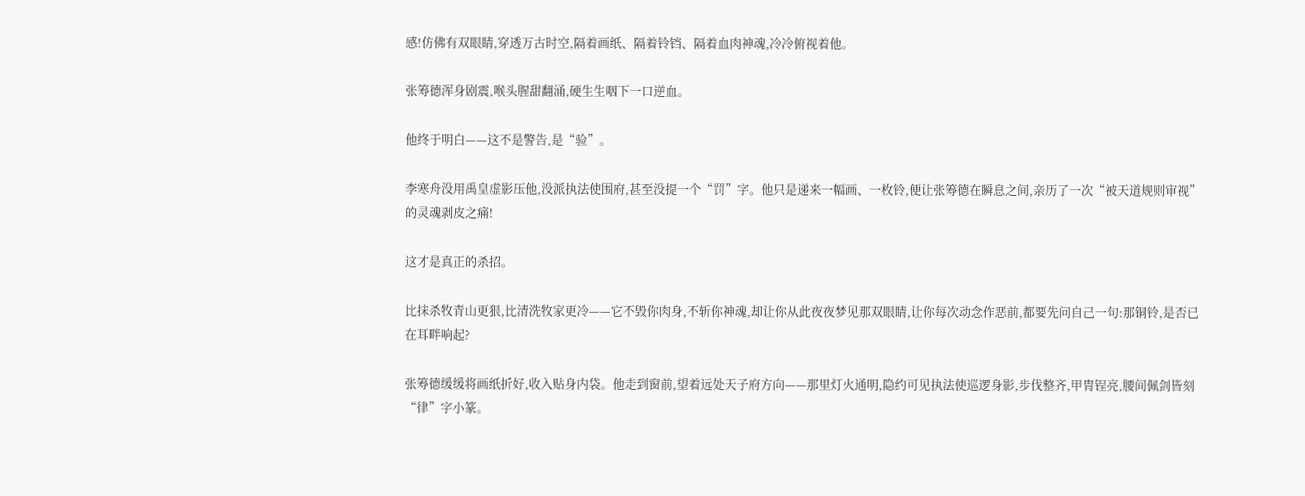感!仿佛有双眼睛,穿透万古时空,隔着画纸、隔着铃铛、隔着血肉神魂,冷冷俯视着他。

张筹德浑身剧震,喉头腥甜翻涌,硬生生咽下一口逆血。

他终于明白——这不是警告,是“验”。

李寒舟没用禹皇虚影压他,没派执法使围府,甚至没提一个“罚”字。他只是递来一幅画、一枚铃,便让张筹德在瞬息之间,亲历了一次“被天道规则审视”的灵魂剥皮之痛!

这才是真正的杀招。

比抹杀牧青山更狠,比清洗牧家更冷——它不毁你肉身,不斩你神魂,却让你从此夜夜梦见那双眼睛,让你每次动念作恶前,都要先问自己一句:那铜铃,是否已在耳畔响起?

张筹德缓缓将画纸折好,收入贴身内袋。他走到窗前,望着远处天子府方向——那里灯火通明,隐约可见执法使巡逻身影,步伐整齐,甲胄锃亮,腰间佩剑皆刻“律”字小篆。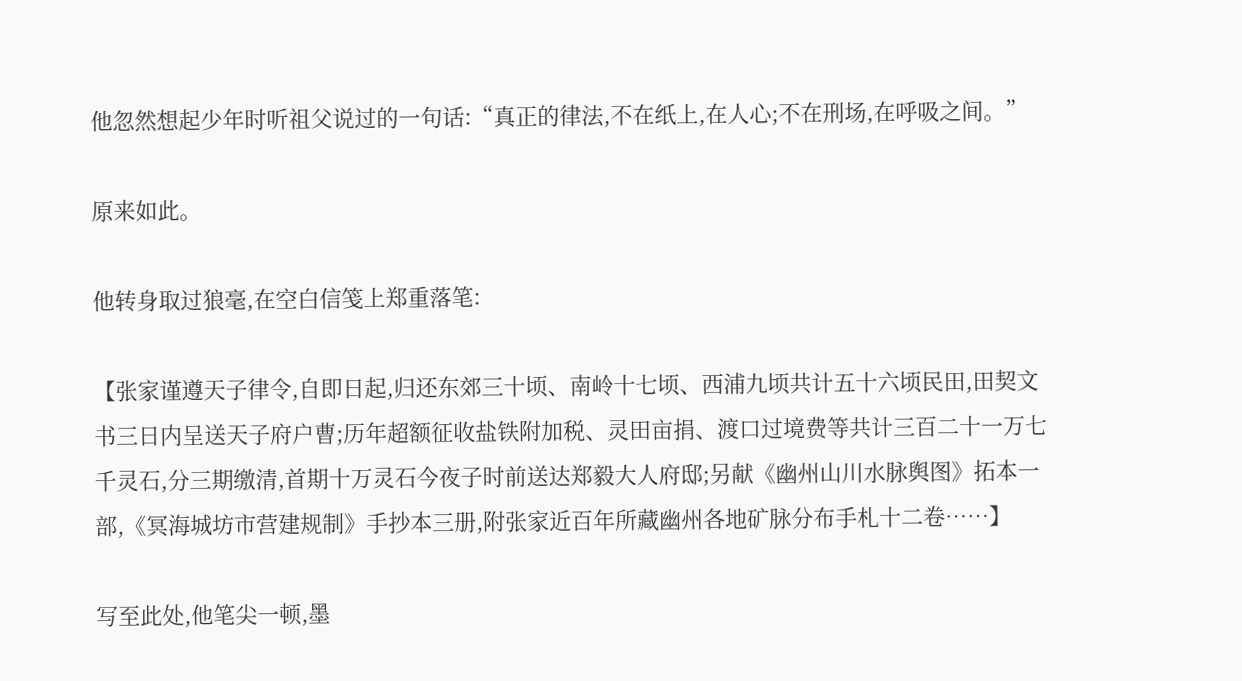他忽然想起少年时听祖父说过的一句话:“真正的律法,不在纸上,在人心;不在刑场,在呼吸之间。”

原来如此。

他转身取过狼毫,在空白信笺上郑重落笔:

【张家谨遵天子律令,自即日起,归还东郊三十顷、南岭十七顷、西浦九顷共计五十六顷民田,田契文书三日内呈送天子府户曹;历年超额征收盐铁附加税、灵田亩捐、渡口过境费等共计三百二十一万七千灵石,分三期缴清,首期十万灵石今夜子时前送达郑毅大人府邸;另献《幽州山川水脉舆图》拓本一部,《冥海城坊市营建规制》手抄本三册,附张家近百年所藏幽州各地矿脉分布手札十二卷……】

写至此处,他笔尖一顿,墨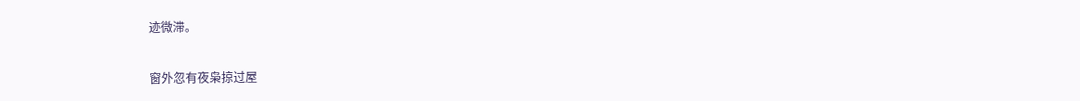迹微滞。

窗外忽有夜枭掠过屋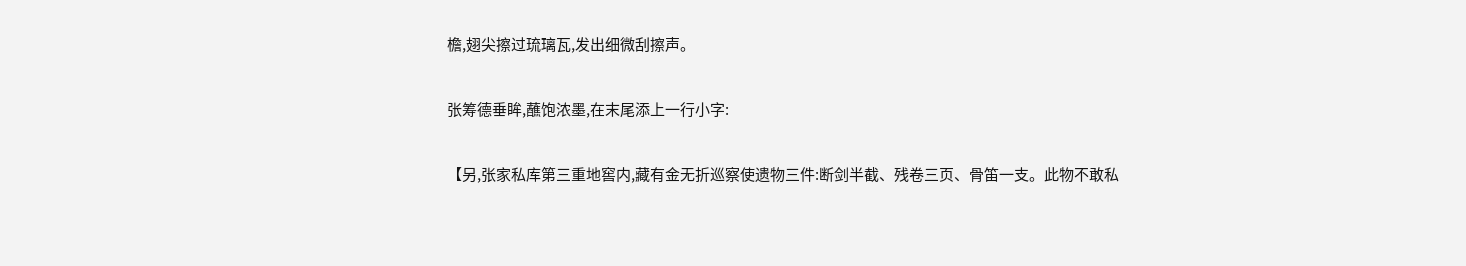檐,翅尖擦过琉璃瓦,发出细微刮擦声。

张筹德垂眸,蘸饱浓墨,在末尾添上一行小字:

【另,张家私库第三重地窖内,藏有金无折巡察使遗物三件:断剑半截、残卷三页、骨笛一支。此物不敢私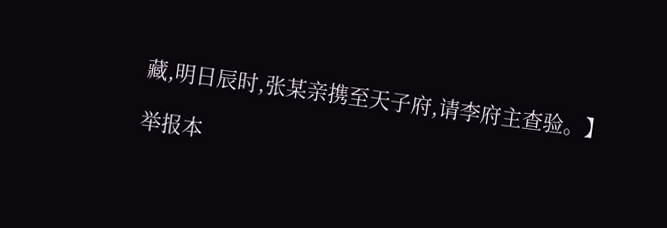藏,明日辰时,张某亲携至天子府,请李府主查验。】

举报本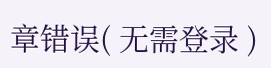章错误( 无需登录 )